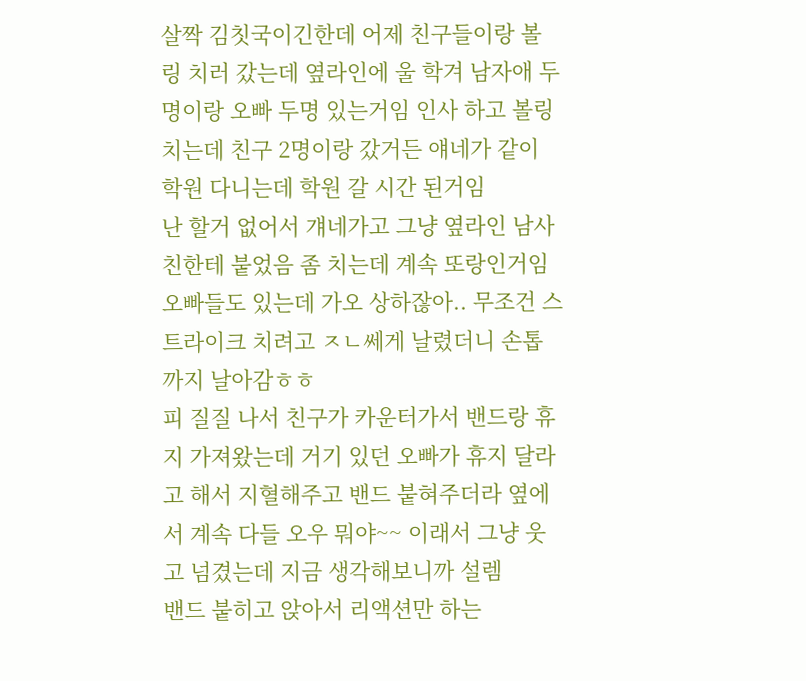살짝 김칫국이긴한데 어제 친구들이랑 볼링 치러 갔는데 옆라인에 울 학겨 남자애 두명이랑 오빠 두명 있는거임 인사 하고 볼링 치는데 친구 2명이랑 갔거든 얘네가 같이 학원 다니는데 학원 갈 시간 된거임
난 할거 없어서 걔네가고 그냥 옆라인 남사친한테 붙었음 좀 치는데 계속 또랑인거임 오빠들도 있는데 가오 상하잖아.. 무조건 스트라이크 치려고 ㅈㄴ쎄게 날렸더니 손톱까지 날아감ㅎㅎ
피 질질 나서 친구가 카운터가서 밴드랑 휴지 가져왔는데 거기 있던 오빠가 휴지 달라고 해서 지혈해주고 밴드 붙혀주더라 옆에서 계속 다들 오우 뭐야~~ 이래서 그냥 웃고 넘겼는데 지금 생각해보니까 설렘
밴드 붙히고 앉아서 리액션만 하는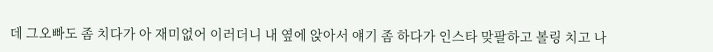데 그오빠도 좀 치다가 아 재미없어 이러더니 내 옆에 앉아서 얘기 좀 하다가 인스타 맞팔하고 볼링 치고 나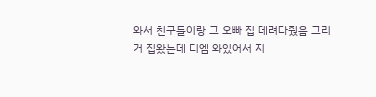와서 친구들이랑 그 오빠 집 데려다줬음 그리거 집왔는데 디엠 와있어서 지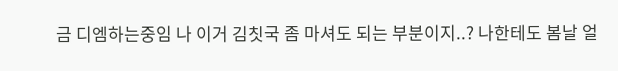금 디엠하는중임 나 이거 김칫국 좀 마셔도 되는 부분이지..? 나한테도 봄날 얼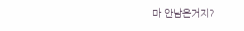마 안남은거지?